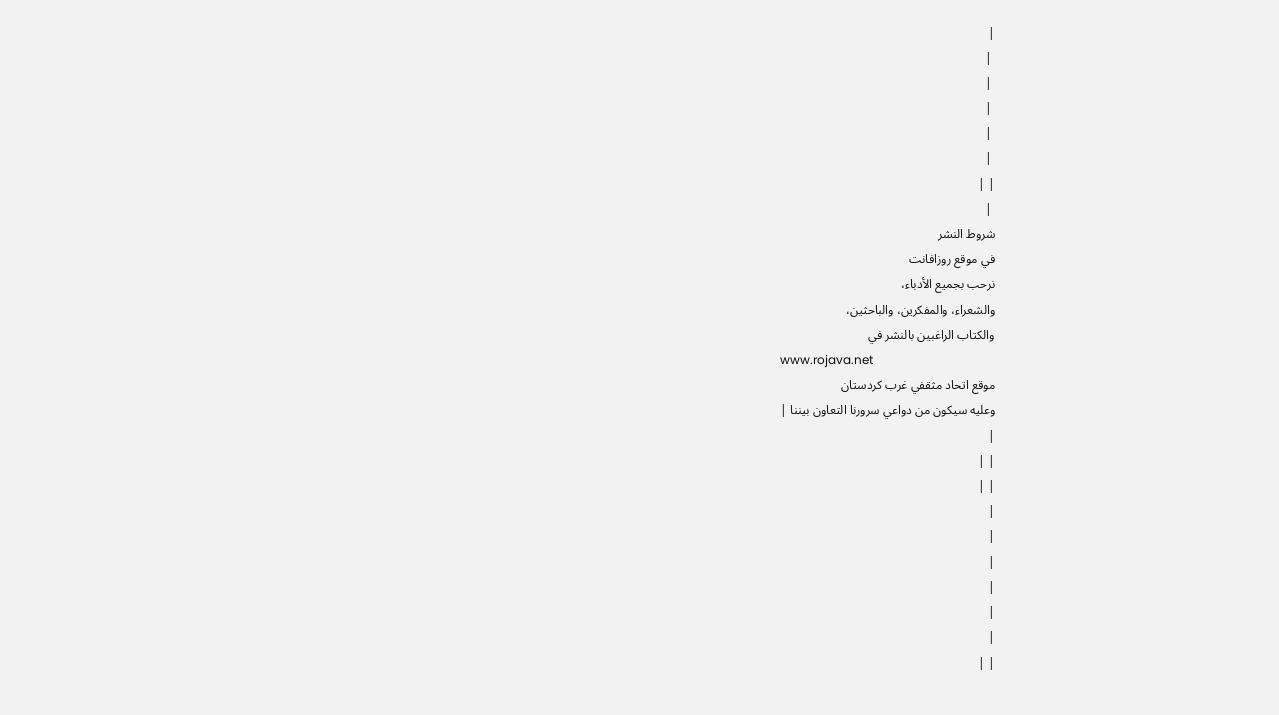|
 |
 |
 |
 |
 |
| |
 |
شروط النشر
في موقع روزافانت
نرحب بجميع الأدباء،
والشعراء، والمفكرين، والباحثين،
والكتاب الراغبين بالنشر في
www.rojava.net
موقع اتحاد مثقفي غرب كردستان
وعليه سيكون من دواعي سرورنا التعاون بيننا |
|
| |
| |
|
|
|
|
|
|
| |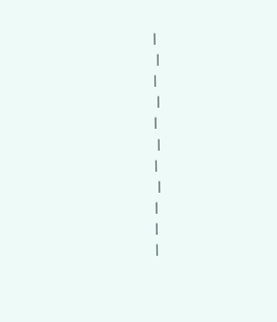|
 |
|
 |
|
 |
|
 |
|
|
|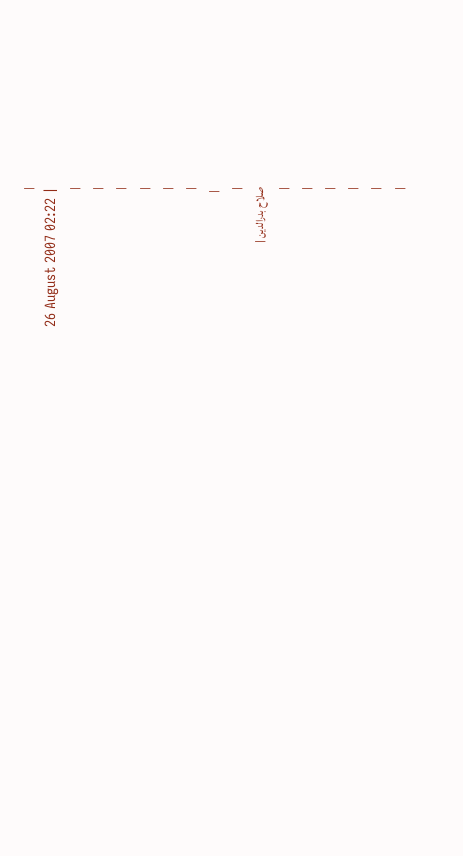|
26 August 2007 02:22 |
|
|
|
|
|
|
 |
|
صلاح بدرالدين |
|
|
|
|
|
|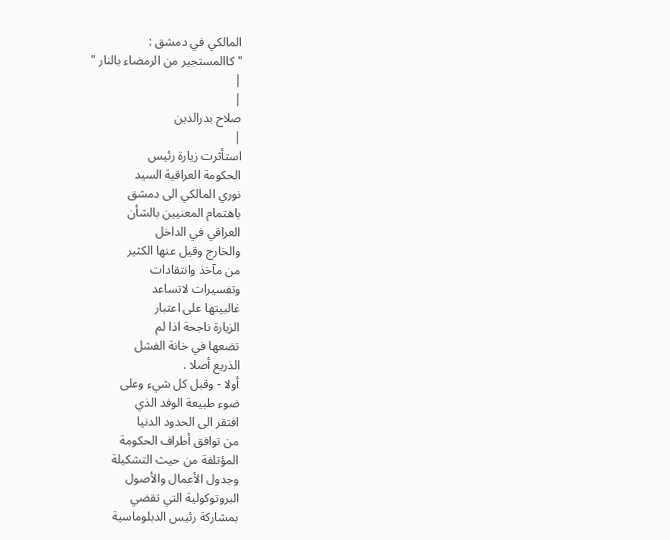المالكي في دمشق :
" كاالمستجير من الرمضاء بالنار "
|
|
صلاح بدرالدين
|
استأثرت زيارة رئيس
الحكومة العراقية السيد
نوري المالكي الى دمشق
باهتمام المعنيين بالشأن
العراقي في الداخل
والخارج وقيل عنها الكثير
من مآخذ وانتقادات
وتفسيرات لاتساعد
غالبيتها على اعتبار
الزيارة ناجحة اذا لم
تضعها في خانة الفشل
الذريع أصلا .
أولا - وقبل كل شيء وعلى
ضوء طبيعة الوفد الذي
افتقر الى الحدود الدنيا
من توافق أطراف الحكومة
المؤتلفة من حيث التشكيلة
وجدول الأعمال والأصول
البروتوكولية التي تقضي
بمشاركة رئيس الدبلوماسية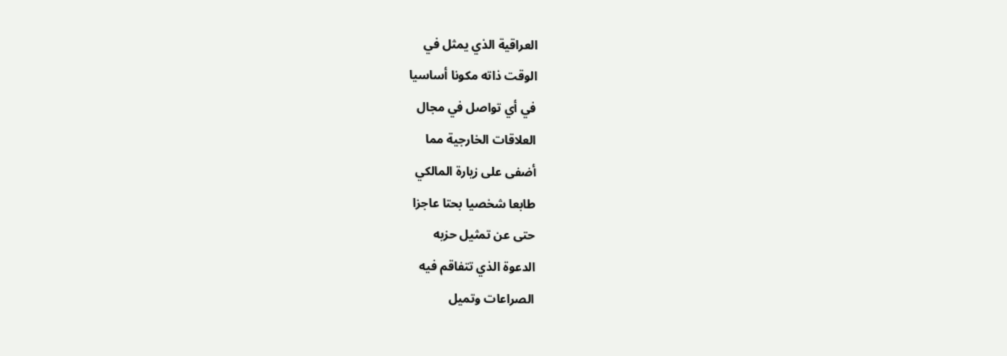العراقية الذي يمثل في
الوقت ذاته مكونا أساسيا
في أي تواصل في مجال
العلاقات الخارجية مما
أضفى على زيارة المالكي
طابعا شخصيا بحتا عاجزا
حتى عن تمثيل حزبه
الدعوة الذي تتفاقم فيه
الصراعات وتميل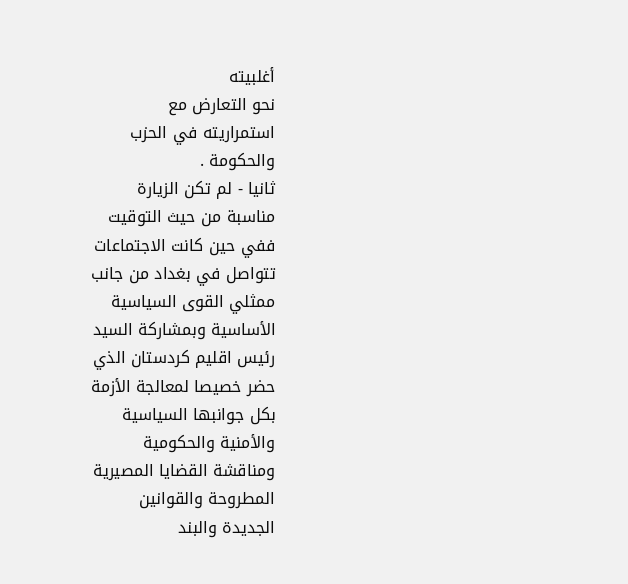أغلبيته
نحو التعارض مع
استمراريته في الحزب
والحكومة .
ثانيا - لم تكن الزيارة
مناسبة من حيث التوقيت
ففي حين كانت الاجتماعات
تتواصل في بغداد من جانب
ممثلي القوى السياسية
الأساسية وبمشاركة السيد
رئيس اقليم كردستان الذي
حضر خصيصا لمعالجة الأزمة
بكل جوانبها السياسية
والأمنية والحكومية
ومناقشة القضايا المصيرية
المطروحة والقوانين
الجديدة والبند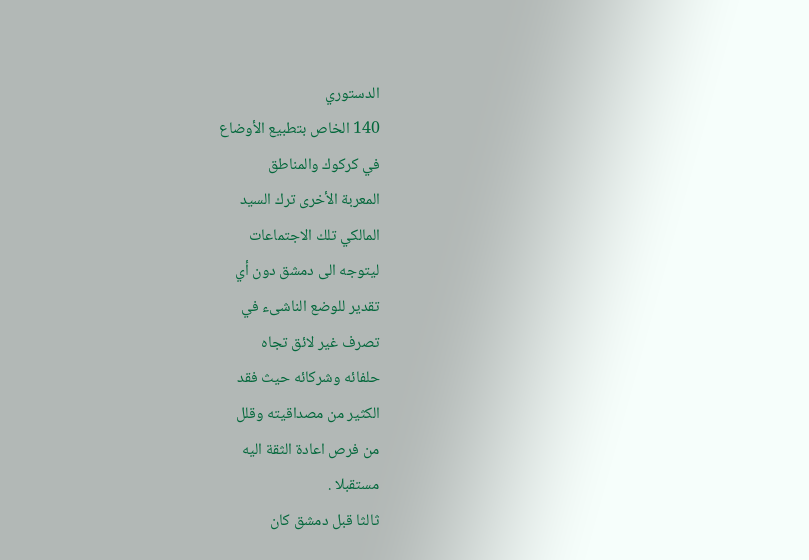الدستوري
140 الخاص بتطبيع الأوضاع
في كركوك والمناطق
المعربة الأخرى ترك السيد
المالكي تلك الاجتماعات
ليتوجه الى دمشق دون أي
تقدير للوضع الناشىء في
تصرف غير لائق تجاه
حلفائه وشركائه حيث فقد
الكثير من مصداقيته وقلل
من فرص اعادة الثقة اليه
مستقبلا .
ثالثا قبل دمشق كان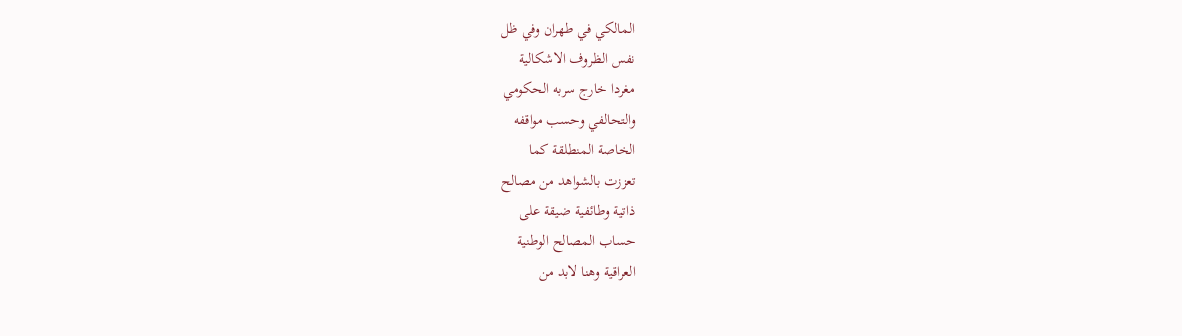المالكي في طهران وفي ظل
نفس الظروف الاشكالية
مغردا خارج سربه الحكومي
والتحالفي وحسب مواقفه
الخاصة المنطلقة كما
تعززت بالشواهد من مصالح
ذاتية وطائفية ضيقة على
حساب المصالح الوطنية
العراقية وهنا لابد من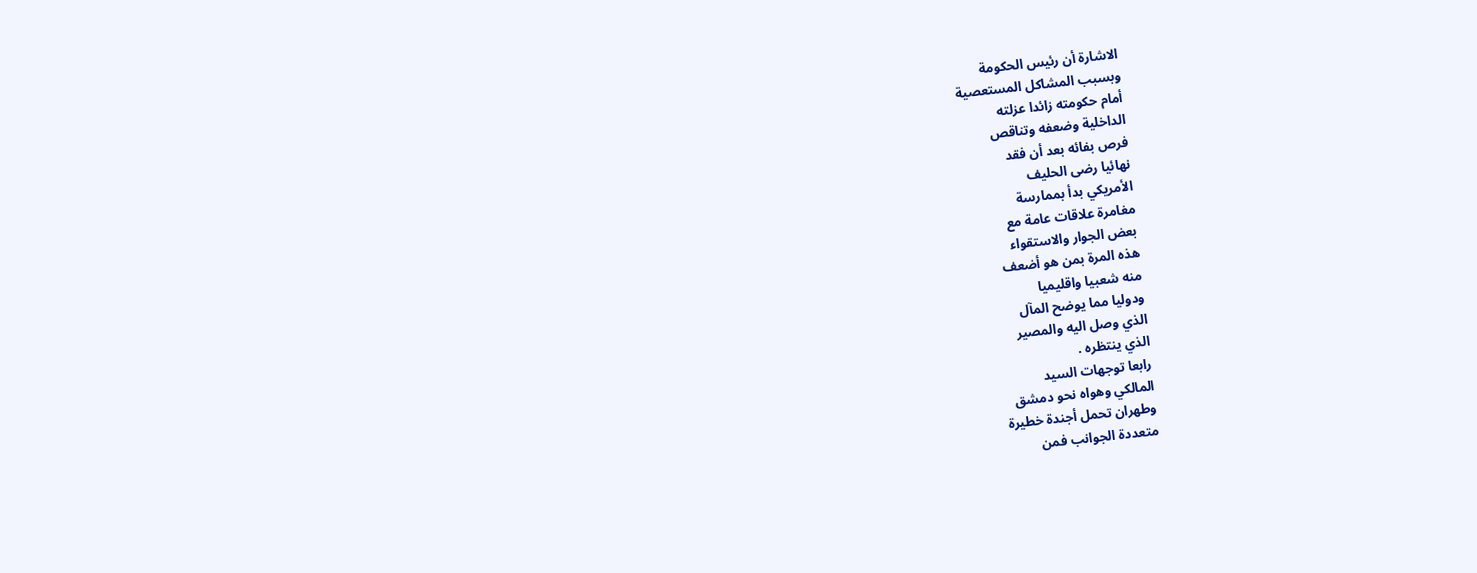الاشارة أن رئيس الحكومة
وبسبب المشاكل المستعصية
أمام حكومته زائدا عزلته
الداخلية وضعفه وتناقص
فرص بفائه بعد أن فقد
نهائيا رضى الحليف
الأمريكي بدأ بممارسة
مغامرة علاقات عامة مع
بعض الجوار والاستقواء
هذه المرة بمن هو أضعف
منه شعبيا واقليميا
ودوليا مما يوضح المآل
الذي وصل اليه والمصير
الذي ينتظره .
رابعا توجهات السيد
المالكي وهواه نحو دمشق
وطهران تحمل أجندة خطيرة
متعددة الجوانب فمن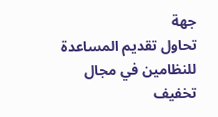جهة
تحاول تقديم المساعدة
للنظامين في مجال تخفيف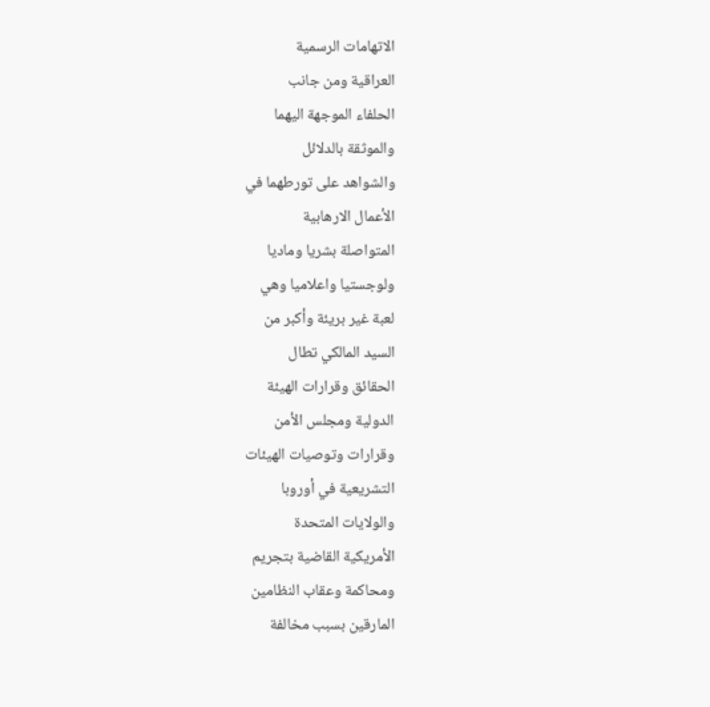الاتهامات الرسمية
العراقية ومن جانب
الحلفاء الموجهة اليهما
والموثقة بالدلائل
والشواهد على تورطهما في
الأعمال الارهابية
المتواصلة بشريا وماديا
ولوجستيا واعلاميا وهي
لعبة غير بريئة وأكبر من
السيد المالكي تطال
الحقائق وقرارات الهيئة
الدولية ومجلس الأمن
وقرارات وتوصيات الهيئات
التشريعية في أوروبا
والولايات المتحدة
الأمريكية القاضية بتجريم
ومحاكمة وعقاب النظامين
المارقين بسبب مخالفة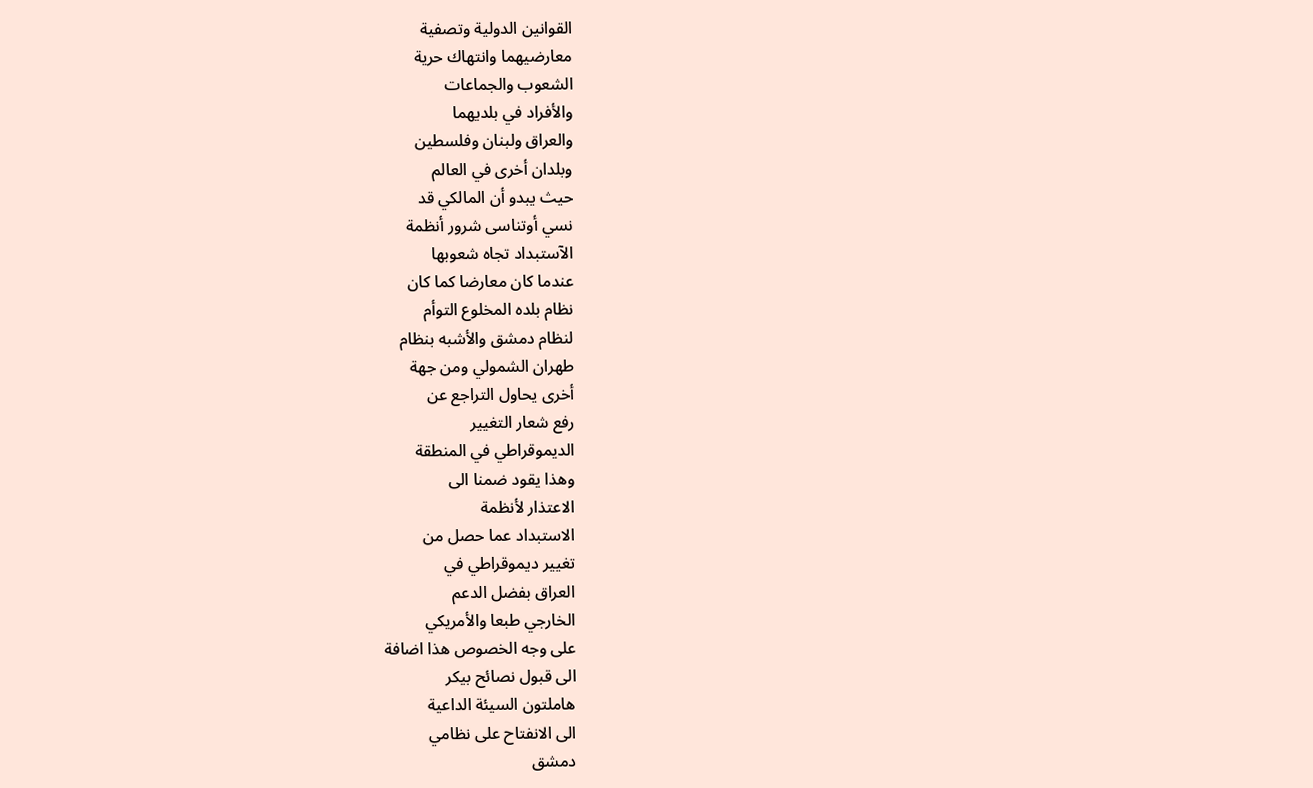القوانين الدولية وتصفية
معارضيهما وانتهاك حرية
الشعوب والجماعات
والأفراد في بلديهما
والعراق ولبنان وفلسطين
وبلدان أخرى في العالم
حيث يبدو أن المالكي قد
نسي أوتناسى شرور أنظمة
الآستبداد تجاه شعوبها
عندما كان معارضا كما كان
نظام بلده المخلوع التوأم
لنظام دمشق والأشبه بنظام
طهران الشمولي ومن جهة
أخرى يحاول التراجع عن
رفع شعار التغيير
الديموقراطي في المنطقة
وهذا يقود ضمنا الى
الاعتذار لأنظمة
الاستبداد عما حصل من
تغيير ديموقراطي في
العراق بفضل الدعم
الخارجي طبعا والأمريكي
على وجه الخصوص هذا اضافة
الى قبول نصائح بيكر
هاملتون السيئة الداعية
الى الانفتاح على نظامي
دمشق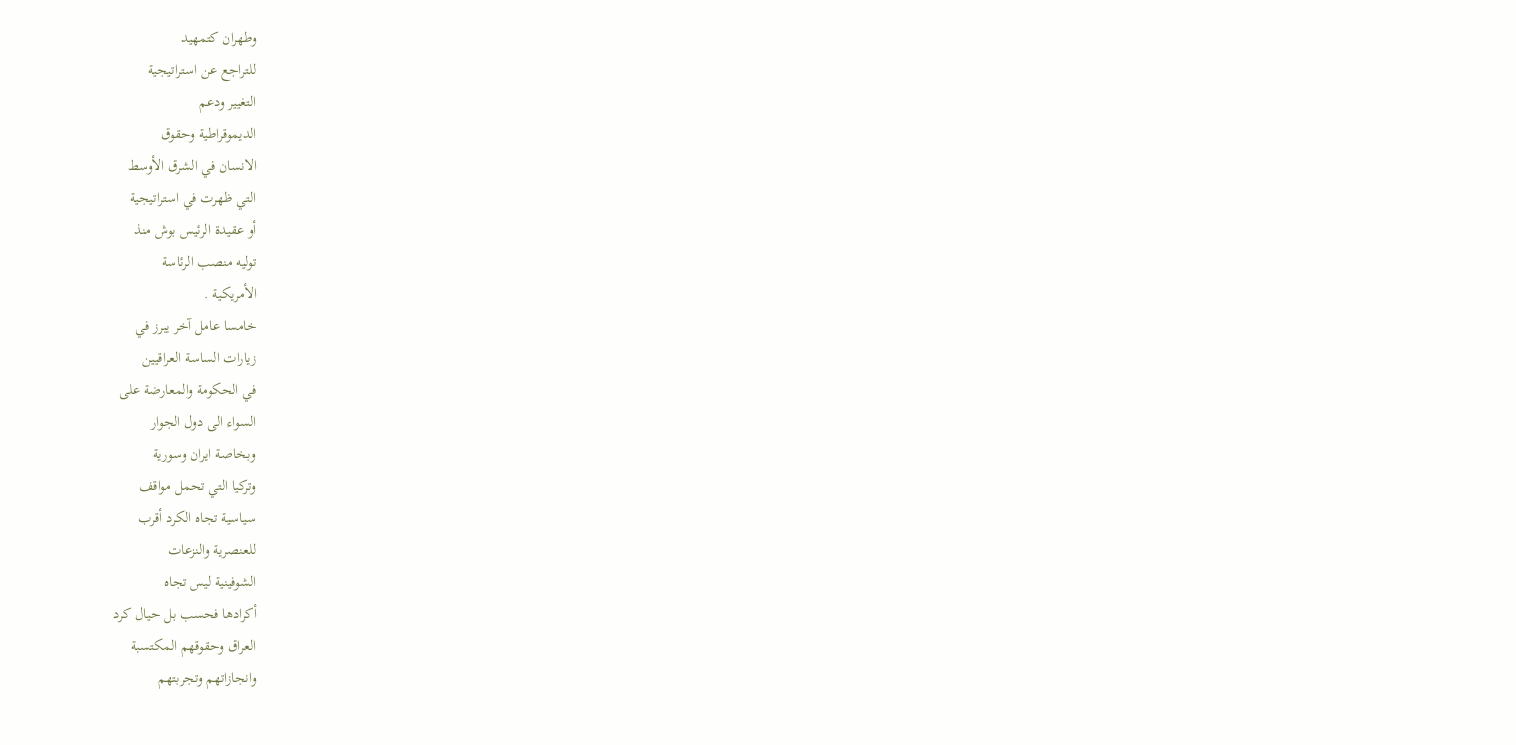وطهران كتمهيد
للتراجع عن استراتيجية
التغيير ودعم
الديموقراطية وحقوق
الانسان في الشرق الأوسط
التي ظهرت في استراتيجية
أو عقيدة الرئيس بوش منذ
توليه منصب الرئاسة
الأمريكية .
خامسا عامل آخر يبرز في
زيارات الساسة العراقيين
في الحكومة والمعارضة على
السواء الى دول الجوار
وبخاصة ايران وسورية
وتركيا التي تحمل مواقف
سياسية تجاه الكرد أقرب
للعنصرية والنزعات
الشوفينية ليس تجاه
أكرادها فحسب بل حيال كرد
العراق وحقوقهم المكتسبة
وانجازاتهم وتجربتهم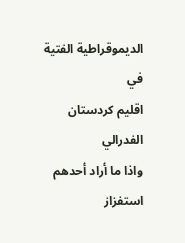الديموقراطية الفتية في
اقليم كردستان الفدرالي
واذا ما أراد أحدهم
استفزاز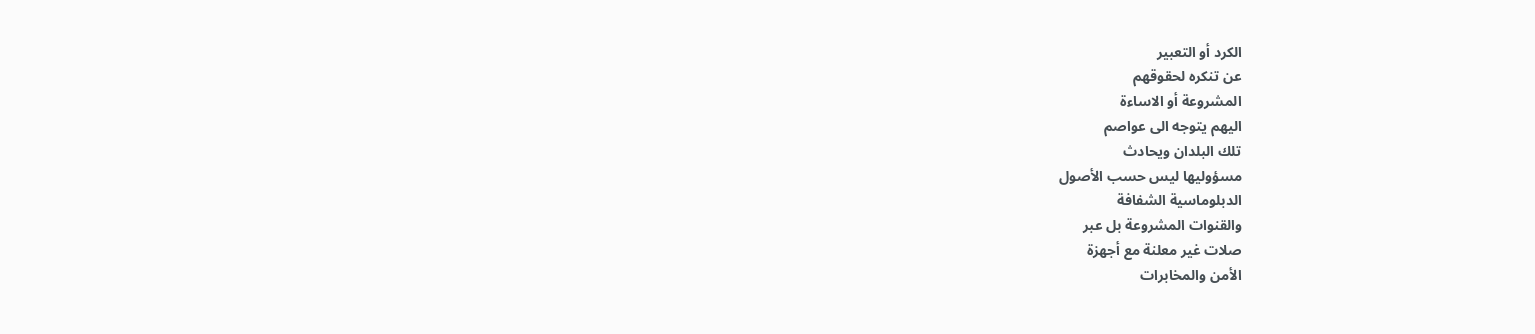الكرد أو التعبير
عن تنكره لحقوقهم
المشروعة أو الاساءة
اليهم يتوجه الى عواصم
تلك البلدان ويحادث
مسؤوليها ليس حسب الأصول
الدبلوماسية الشفافة
والقنوات المشروعة بل عبر
صلات غير معلنة مع أجهزة
الأمن والمخابرات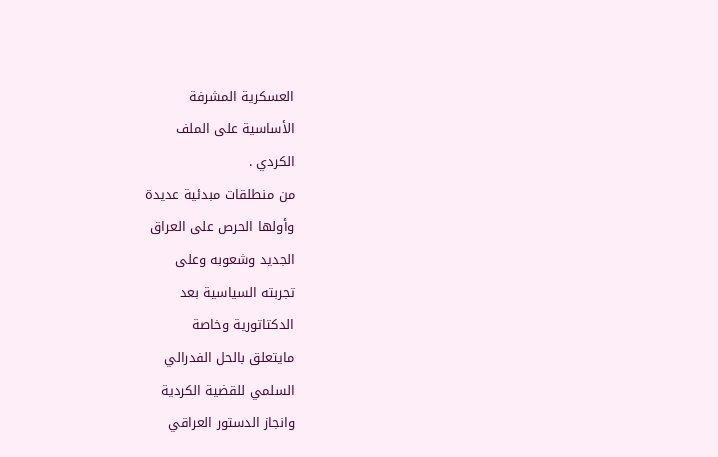العسكرية المشرفة
الأساسية على الملف
الكردي .
من منطلقات مبدئية عديدة
وأولها الحرص على العراق
الجديد وشعوبه وعلى
تجربته السياسية بعد
الدكتاتورية وخاصة
مايتعلق بالحل الفدرالي
السلمي للقضية الكردية
وانجاز الدستور العراقي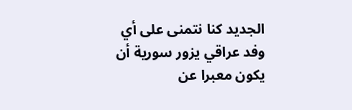الجديد كنا نتمنى على أي
وفد عراقي يزور سورية أن
يكون معبرا عن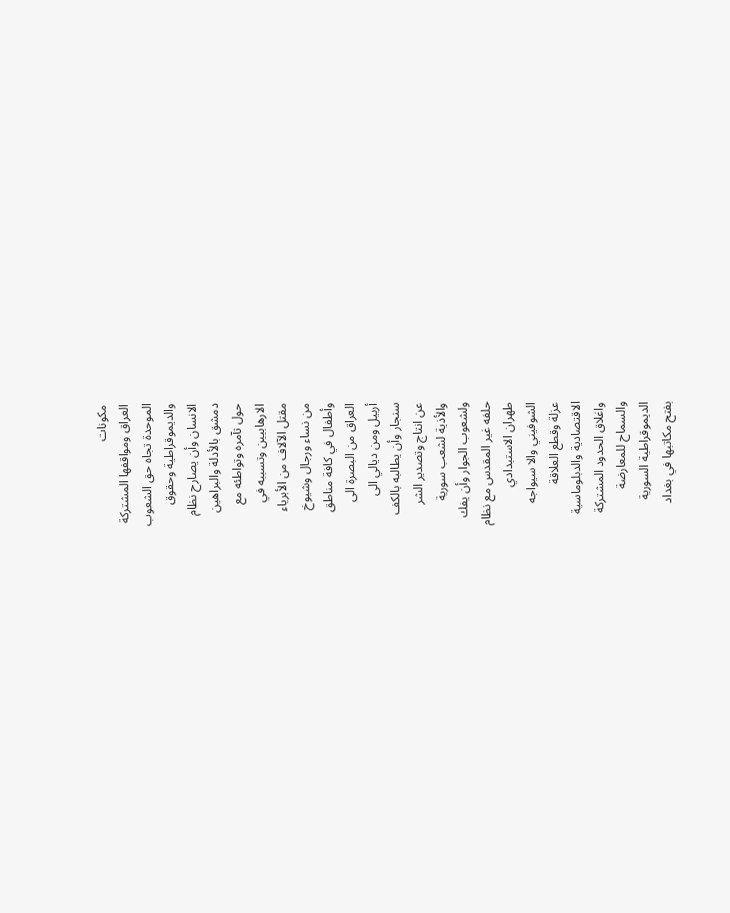مكونات
العراق ومواقفها المشتركة
الموحدة تجاه حق الشعوب
والديموقراطية وحقوق
الانسان وأن يصارح نظام
دمشق بالأدلة والبراهين
حول تآمره وتواطئه مع
الارهابيين وتسببه في
مقتل الآلاف من الأبرياء
من نساء ورجال وشيوخ
وأطفال في كافة مناطق
العراق من البصرة الى
أربيل ومن ديالي الى
سنجار وأن يطالبه بالكف
عن انتاج وتصدير الشر
والأذية لشعب سورية
ولشعوب الجوار وأن يفك
حلفه غير المقدس مع نظام
طهران الاستبدادي
الشوفيني والا سيواجه
عزلة وقطع العلاقة
الاقتصادية والدبلوماسية
واغلاق الحدود المشتركة
والسماح للمعارضة
الديموقراطية السورية
بفتح مكاتبها في بغداد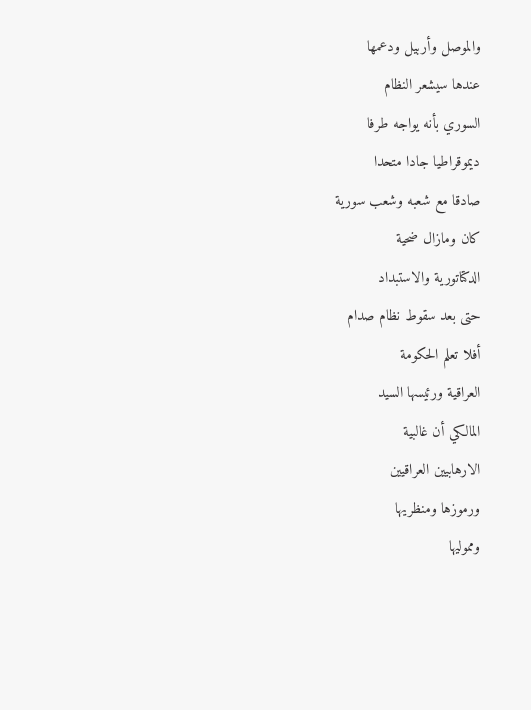والموصل وأربيل ودعمها
عندها سيشعر النظام
السوري بأنه يواجه طرفا
ديموقراطيا جادا متحدا
صادقا مع شعبه وشعب سورية
كان ومازال ضحية
الدكتاتورية والاستبداد
حتى بعد سقوط نظام صدام
أفلا تعلم الحكومة
العراقية ورئيسها السيد
المالكي أن غالبية
الارهابيين العراقيين
ورموزها ومنظريها
ومموليها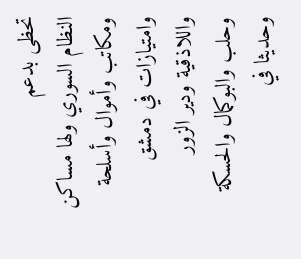تحظى بدعم
النظام السوري ولها مساكن
ومكاتب وأموال وأسلحة
وامتيازات في دمشق
واللاذقية ودير الزور
وحلب والبوكمال والحسكة
وحديثا في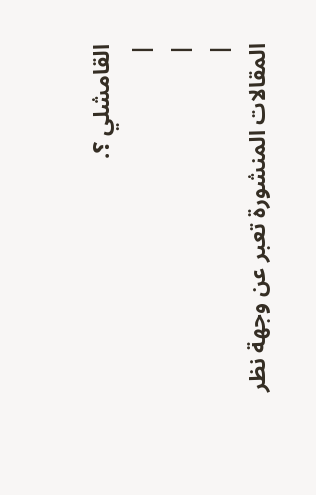القامشلي ؟.
|
|
|
المقالات المنشورة تعبر عن وجهة نظر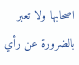اصحابها ولا تعبر بالضرورة عن رأي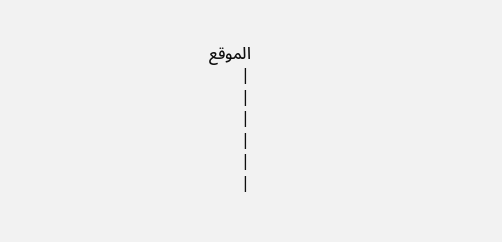الموقع
|
|
|
|
|
|